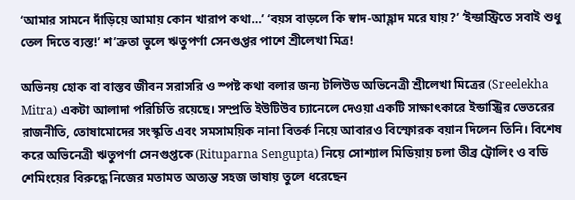‘আমার সামনে দাঁড়িয়ে আমায় কোন খারাপ কথা…’ ‘বয়স বাড়লে কি স্বাদ-আহ্লাদ মরে যায়?’ ‘ইন্ডাস্ট্রিতে সবাই শুধু তেল দিতে ব্যস্ত!’ শ’ত্রুতা ভুলে ঋতুপর্ণা সেনগুপ্তর পাশে শ্রীলেখা মিত্র!

অভিনয় হোক বা বাস্তব জীবন সরাসরি ও স্পষ্ট কথা বলার জন্য টলিউড অভিনেত্রী শ্রীলেখা মিত্রের (Sreelekha Mitra) একটা আলাদা পরিচিতি রয়েছে। সম্প্রতি ইউটিউব চ্যানেলে দেওয়া একটি সাক্ষাৎকারে ইন্ডাস্ট্রির ভেতরের রাজনীতি, তোষামোদের সংস্কৃতি এবং সমসাময়িক নানা বিতর্ক নিয়ে আবারও বিস্ফোরক বয়ান দিলেন তিনি। বিশেষ করে অভিনেত্রী ঋতুপর্ণা সেনগুপ্তকে (Rituparna Sengupta) নিয়ে সোশ্যাল মিডিয়ায় চলা তীব্র ট্রোলিং ও বডি শেমিংয়ের বিরুদ্ধে নিজের মতামত অত্যন্ত সহজ ভাষায় তুলে ধরেছেন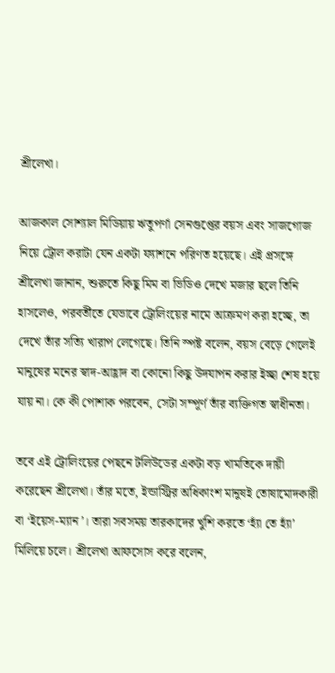শ্রীলেখা।

আজকাল সোশ্যাল মিডিয়ায় ঋতুপর্ণা সেনগুপ্তের বয়স এবং সাজগোজ নিয়ে ট্রোল করাটা যেন একটা ফ্যাশনে পরিণত হয়েছে। এই প্রসঙ্গে শ্রীলেখা জানান, শুরুতে কিছু মিম বা ভিডিও দেখে মজার ছলে তিনি হাসলেও, পরবর্তীতে যেভাবে ট্রোলিংয়ের নামে আক্রমণ করা হচ্ছে, তা দেখে তাঁর সত্যি খারাপ লেগেছে। তিনি স্পষ্ট বলেন, বয়স বেড়ে গেলেই মানুষের মনের স্বাদ-আহ্লাদ বা কোনো কিছু উদযাপন করার ইচ্ছা শেষ হয়ে যায় না। কে কী পোশাক পরবেন, সেটা সম্পূর্ণ তাঁর ব্যক্তিগত স্বাধীনতা।

তবে এই ট্রোলিংয়ের পেছনে টলিউডের একটা বড় খামতিকে দায়ী করেছেন শ্রীলেখা। তাঁর মতে, ইন্ডাস্ট্রির অধিকাংশ মানুষই তোষামোদকারী বা ‘ইয়েস-ম্যান’। তারা সবসময় তারকাদের খুশি করতে ‘হ্যাঁ তে হ্যাঁ’ মিলিয়ে চলে। শ্রীলেখা আফসোস করে বলেন,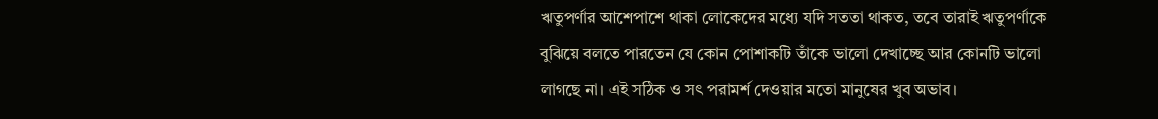ঋতুপর্ণার আশেপাশে থাকা লোকেদের মধ্যে যদি সততা থাকত, তবে তারাই ঋতুপর্ণাকে বুঝিয়ে বলতে পারতেন যে কোন পোশাকটি তাঁকে ভালো দেখাচ্ছে আর কোনটি ভালো লাগছে না। এই সঠিক ও সৎ পরামর্শ দেওয়ার মতো মানুষের খুব অভাব।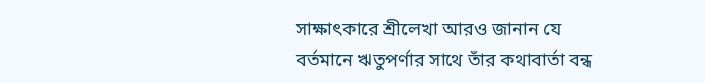সাক্ষাৎকারে শ্রীলেখা আরও জানান যে বর্তমানে ঋতুপর্ণার সাথে তাঁর কথাবার্তা বন্ধ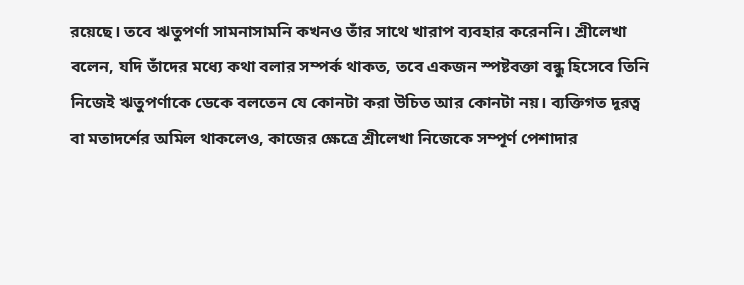রয়েছে। তবে ঋতুপর্ণা সামনাসামনি কখনও তাঁর সাথে খারাপ ব্যবহার করেননি। শ্রীলেখা বলেন, যদি তাঁদের মধ্যে কথা বলার সম্পর্ক থাকত, তবে একজন স্পষ্টবক্তা বন্ধু হিসেবে তিনি নিজেই ঋতুপর্ণাকে ডেকে বলতেন যে কোনটা করা উচিত আর কোনটা নয়। ব্যক্তিগত দূরত্ব বা মতাদর্শের অমিল থাকলেও, কাজের ক্ষেত্রে শ্রীলেখা নিজেকে সম্পূর্ণ পেশাদার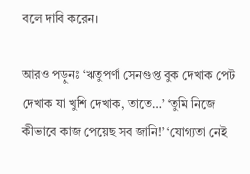বলে দাবি করেন।

আরও পড়ুনঃ ‘ঋতুপর্ণা সেনগুপ্ত বুক দেখাক পেট দেখাক যা খুশি দেখাক, তাতে…’ ‘তুমি নিজে কীভাবে কাজ পেয়েছ সব জানি!’ ‘যোগ্যতা নেই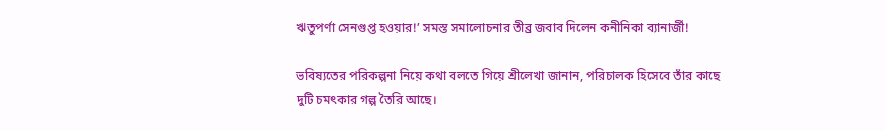ঋতুপর্ণা সেনগুপ্ত হওয়ার!’ সমস্ত সমালোচনার তীব্র জবাব দিলেন কনীনিকা ব্যানার্জী!

ভবিষ্যতের পরিকল্পনা নিয়ে কথা বলতে গিয়ে শ্রীলেখা জানান, পরিচালক হিসেবে তাঁর কাছে দুটি চমৎকার গল্প তৈরি আছে।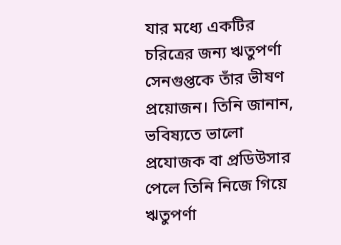যার মধ্যে একটির চরিত্রের জন্য ঋতুপর্ণা সেনগুপ্তকে তাঁর ভীষণ প্রয়োজন। তিনি জানান, ভবিষ্যতে ভালো প্রযোজক বা প্রডিউসার পেলে তিনি নিজে গিয়ে ঋতুপর্ণা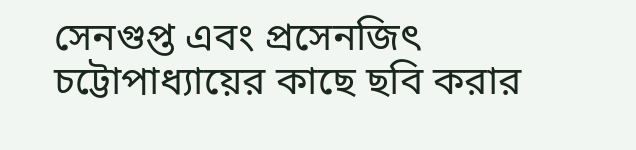সেনগুপ্ত এবং প্রসেনজিৎ চট্টোপাধ্যায়ের কাছে ছবি করার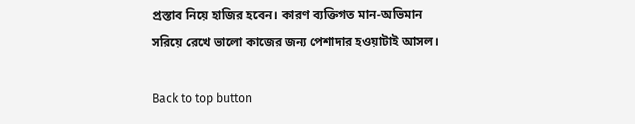প্রস্তাব নিয়ে হাজির হবেন। কারণ ব্যক্তিগত মান-অভিমান সরিয়ে রেখে ভালো কাজের জন্য পেশাদার হওয়াটাই আসল।

Back to top button